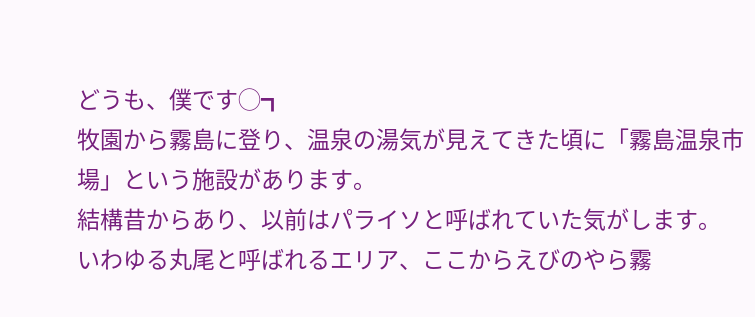どうも、僕です◯┓
牧園から霧島に登り、温泉の湯気が見えてきた頃に「霧島温泉市場」という施設があります。
結構昔からあり、以前はパライソと呼ばれていた気がします。
いわゆる丸尾と呼ばれるエリア、ここからえびのやら霧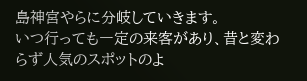島神宮やらに分岐していきます。
いつ行っても一定の来客があり、昔と変わらず人気のスポットのよ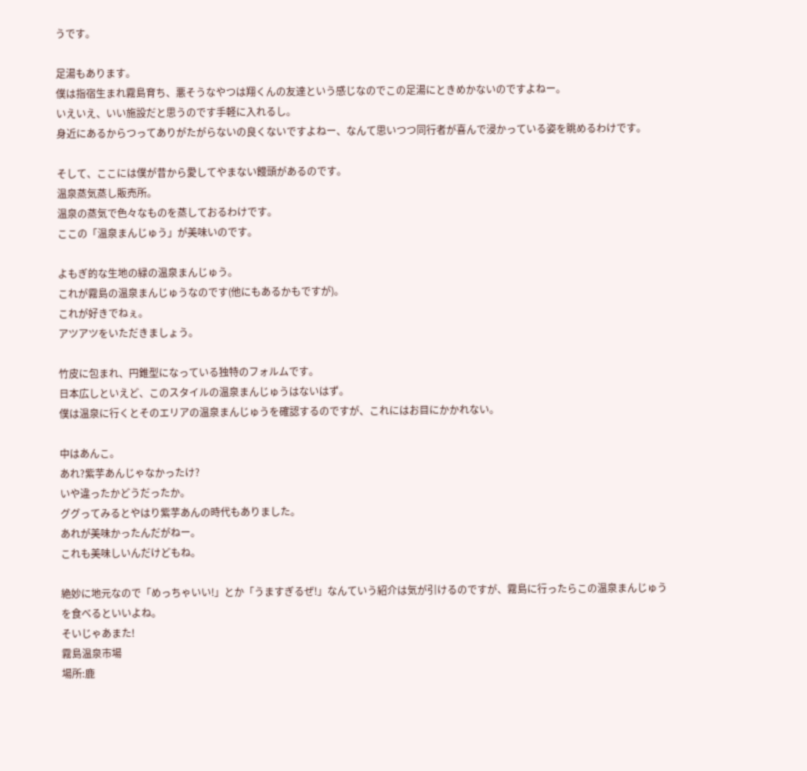うです。

足湯もあります。
僕は指宿生まれ霧島育ち、悪そうなやつは翔くんの友達という感じなのでこの足湯にときめかないのですよねー。
いえいえ、いい施設だと思うのです手軽に入れるし。
身近にあるからつってありがたがらないの良くないですよねー、なんて思いつつ同行者が喜んで浸かっている姿を眺めるわけです。

そして、ここには僕が昔から愛してやまない饅頭があるのです。
温泉蒸気蒸し販売所。
温泉の蒸気で色々なものを蒸しておるわけです。
ここの「温泉まんじゅう」が美味いのです。

よもぎ的な生地の緑の温泉まんじゅう。
これが霧島の温泉まんじゅうなのです(他にもあるかもですが)。
これが好きでねぇ。
アツアツをいただきましょう。

竹皮に包まれ、円錐型になっている独特のフォルムです。
日本広しといえど、このスタイルの温泉まんじゅうはないはず。
僕は温泉に行くとそのエリアの温泉まんじゅうを確認するのですが、これにはお目にかかれない。

中はあんこ。
あれ?紫芋あんじゃなかったけ?
いや違ったかどうだったか。
ググってみるとやはり紫芋あんの時代もありました。
あれが美味かったんだがねー。
これも美味しいんだけどもね。

絶妙に地元なので「めっちゃいい!」とか「うますぎるぜ!」なんていう紹介は気が引けるのですが、霧島に行ったらこの温泉まんじゅうを食べるといいよね。
そいじゃあまた!
霧島温泉市場
場所:鹿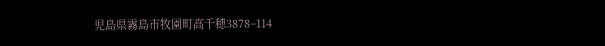児島県霧島市牧園町高千穂3878−114